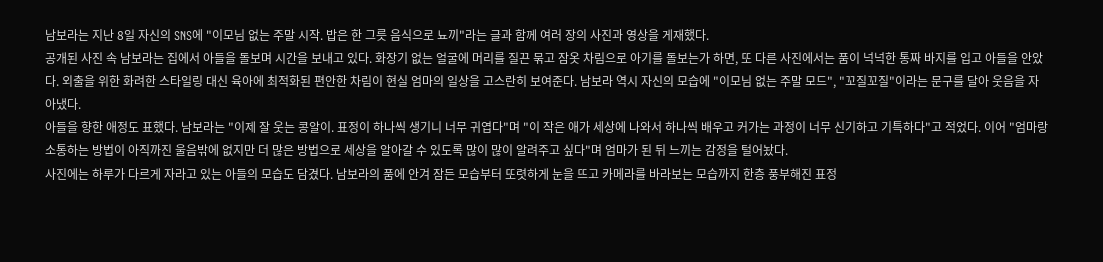남보라는 지난 8일 자신의 SNS에 "이모님 없는 주말 시작. 밥은 한 그릇 음식으로 뇨끼"라는 글과 함께 여러 장의 사진과 영상을 게재했다.
공개된 사진 속 남보라는 집에서 아들을 돌보며 시간을 보내고 있다. 화장기 없는 얼굴에 머리를 질끈 묶고 잠옷 차림으로 아기를 돌보는가 하면, 또 다른 사진에서는 품이 넉넉한 통짜 바지를 입고 아들을 안았다. 외출을 위한 화려한 스타일링 대신 육아에 최적화된 편안한 차림이 현실 엄마의 일상을 고스란히 보여준다. 남보라 역시 자신의 모습에 "이모님 없는 주말 모드", "꼬질꼬질"이라는 문구를 달아 웃음을 자아냈다.
아들을 향한 애정도 표했다. 남보라는 "이제 잘 웃는 콩알이. 표정이 하나씩 생기니 너무 귀엽다"며 "이 작은 애가 세상에 나와서 하나씩 배우고 커가는 과정이 너무 신기하고 기특하다"고 적었다. 이어 "엄마랑 소통하는 방법이 아직까진 울음밖에 없지만 더 많은 방법으로 세상을 알아갈 수 있도록 많이 많이 알려주고 싶다"며 엄마가 된 뒤 느끼는 감정을 털어놨다.
사진에는 하루가 다르게 자라고 있는 아들의 모습도 담겼다. 남보라의 품에 안겨 잠든 모습부터 또렷하게 눈을 뜨고 카메라를 바라보는 모습까지 한층 풍부해진 표정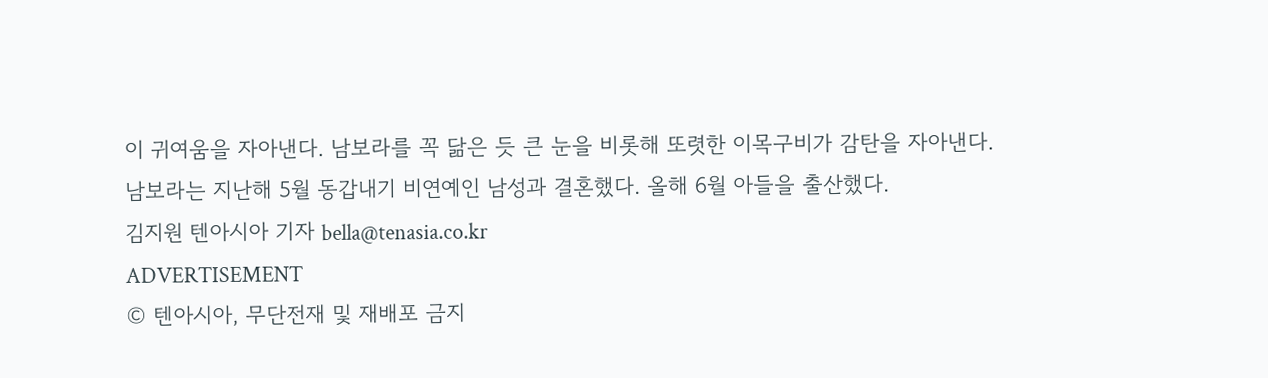이 귀여움을 자아낸다. 남보라를 꼭 닮은 듯 큰 눈을 비롯해 또렷한 이목구비가 감탄을 자아낸다.
남보라는 지난해 5월 동갑내기 비연예인 남성과 결혼했다. 올해 6월 아들을 출산했다.
김지원 텐아시아 기자 bella@tenasia.co.kr
ADVERTISEMENT
© 텐아시아, 무단전재 및 재배포 금지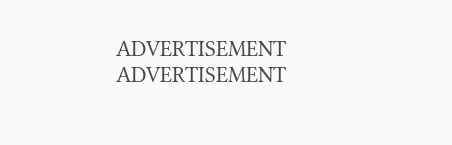ADVERTISEMENT
ADVERTISEMENT